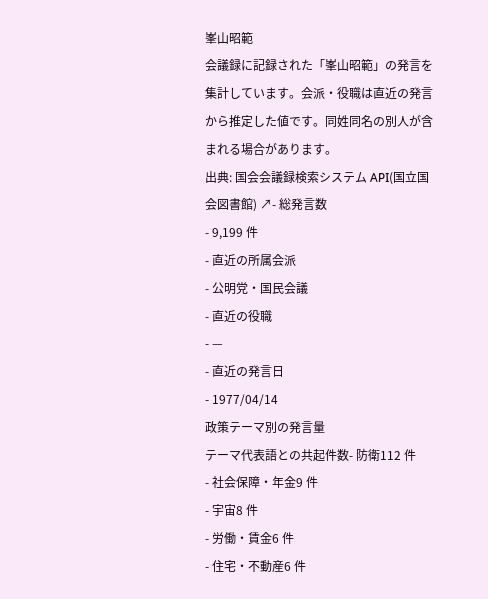峯山昭範
会議録に記録された「峯山昭範」の発言を集計しています。会派・役職は直近の発言から推定した値です。同姓同名の別人が含まれる場合があります。
出典: 国会会議録検索システム API(国立国会図書館) ↗- 総発言数
- 9,199 件
- 直近の所属会派
- 公明党・国民会議
- 直近の役職
- —
- 直近の発言日
- 1977/04/14
政策テーマ別の発言量
テーマ代表語との共起件数- 防衛112 件
- 社会保障・年金9 件
- 宇宙8 件
- 労働・賃金6 件
- 住宅・不動産6 件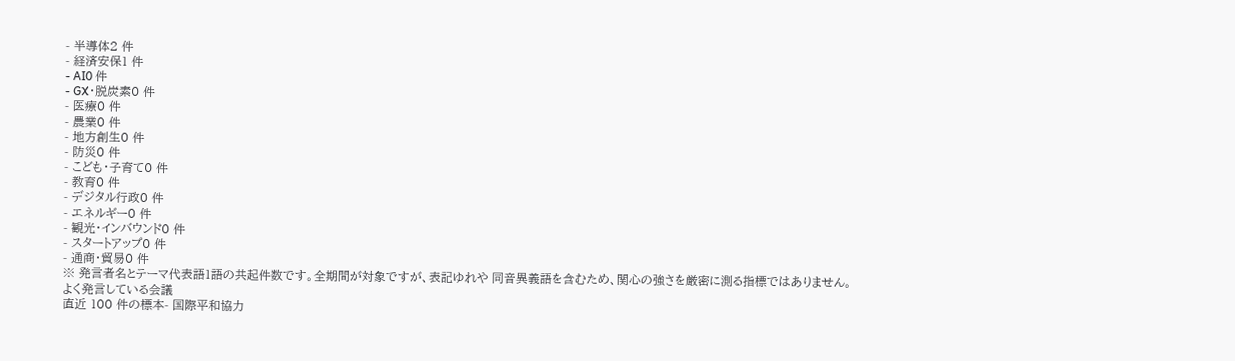- 半導体2 件
- 経済安保1 件
- AI0 件
- GX・脱炭素0 件
- 医療0 件
- 農業0 件
- 地方創生0 件
- 防災0 件
- こども・子育て0 件
- 教育0 件
- デジタル行政0 件
- エネルギー0 件
- 観光・インバウンド0 件
- スタートアップ0 件
- 通商・貿易0 件
※ 発言者名とテーマ代表語1語の共起件数です。全期間が対象ですが、表記ゆれや 同音異義語を含むため、関心の強さを厳密に測る指標ではありません。
よく発言している会議
直近 100 件の標本- 国際平和協力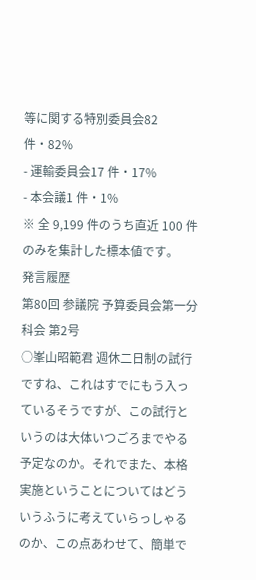等に関する特別委員会82 件・82%
- 運輸委員会17 件・17%
- 本会議1 件・1%
※ 全 9,199 件のうち直近 100 件のみを集計した標本値です。
発言履歴
第80回 参議院 予算委員会第一分科会 第2号
○峯山昭範君 週休二日制の試行ですね、これはすでにもう入っているそうですが、この試行というのは大体いつごろまでやる予定なのか。それでまた、本格実施ということについてはどういうふうに考えていらっしゃるのか、この点あわせて、簡単で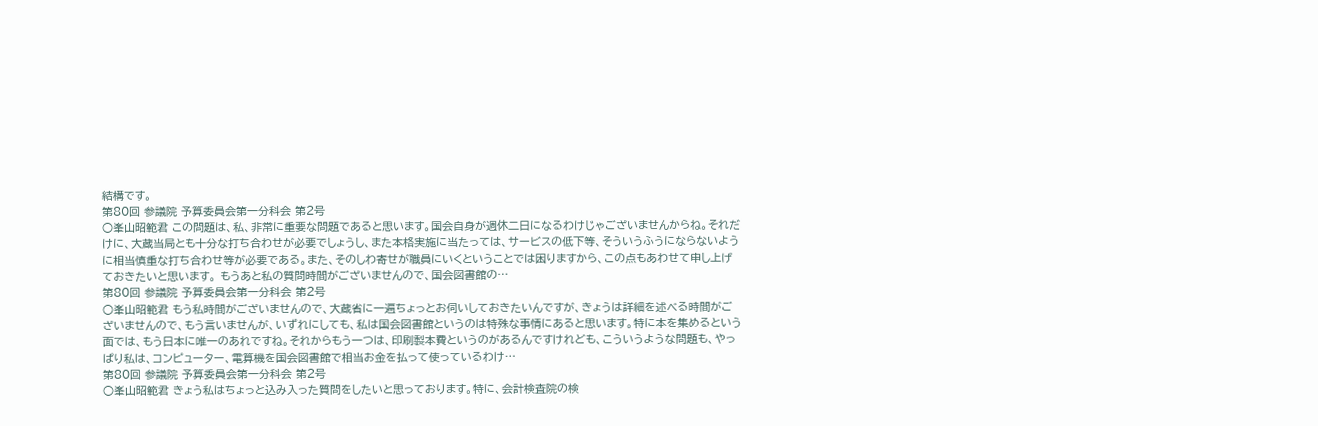結構です。
第80回 参議院 予算委員会第一分科会 第2号
○峯山昭範君 この問題は、私、非常に重要な問題であると思います。国会自身が週休二日になるわけじゃございませんからね。それだけに、大蔵当局とも十分な打ち合わせが必要でしょうし、また本格実施に当たっては、サービスの低下等、そういうふうにならないように相当慎重な打ち合わせ等が必要である。また、そのしわ寄せが職員にいくということでは困りますから、この点もあわせて申し上げておきたいと思います。 もうあと私の質問時間がございませんので、国会図書館の…
第80回 参議院 予算委員会第一分科会 第2号
○峯山昭範君 もう私時間がございませんので、大蔵省に一遍ちょっとお伺いしておきたいんですが、きょうは詳細を述べる時間がございませんので、もう言いませんが、いずれにしても、私は国会図書館というのは特殊な事情にあると思います。特に本を集めるという面では、もう日本に唯一のあれですね。それからもう一つは、印刷製本費というのがあるんですけれども、こういうような問題も、やっぱり私は、コンピューター、電算機を国会図書館で相当お金を払って使っているわけ…
第80回 参議院 予算委員会第一分科会 第2号
○峯山昭範君 きょう私はちょっと込み入った質問をしたいと思っております。特に、会計検査院の検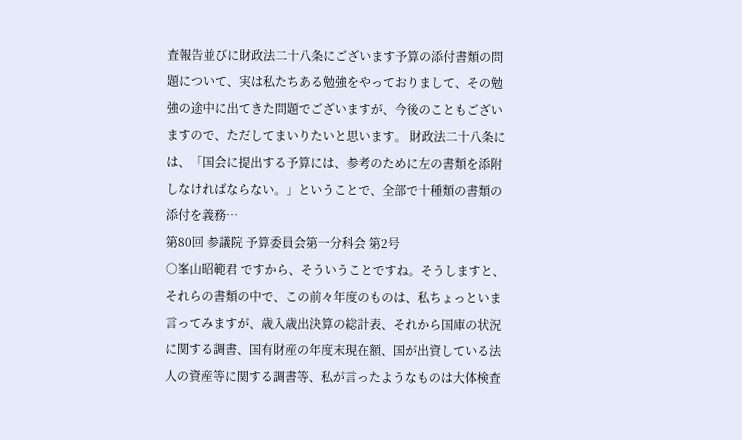査報告並びに財政法二十八条にございます予算の添付書類の問題について、実は私たちある勉強をやっておりまして、その勉強の途中に出てきた問題でございますが、今後のこともございますので、ただしてまいりたいと思います。 財政法二十八条には、「国会に提出する予算には、参考のために左の書類を添附しなければならない。」ということで、全部で十種類の書類の添付を義務…
第80回 参議院 予算委員会第一分科会 第2号
○峯山昭範君 ですから、そういうことですね。そうしますと、それらの書類の中で、この前々年度のものは、私ちょっといま言ってみますが、歳入歳出決算の総計表、それから国庫の状況に関する調書、国有財産の年度末現在額、国が出資している法人の資産等に関する調書等、私が言ったようなものは大体検査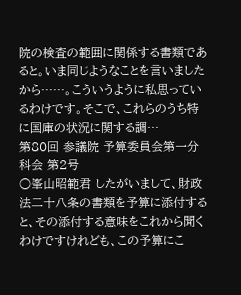院の検査の範囲に関係する書類であると。いま同じようなことを言いましたから……。こういうように私思っているわけです。そこで、これらのうち特に国庫の状況に関する調…
第80回 参議院 予算委員会第一分科会 第2号
○峯山昭範君 したがいまして、財政法二十八条の書類を予算に添付すると、その添付する意味をこれから聞くわけですけれども、この予算にこ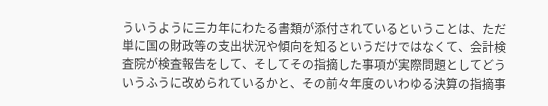ういうように三カ年にわたる書類が添付されているということは、ただ単に国の財政等の支出状況や傾向を知るというだけではなくて、会計検査院が検査報告をして、そしてその指摘した事項が実際問題としてどういうふうに改められているかと、その前々年度のいわゆる決算の指摘事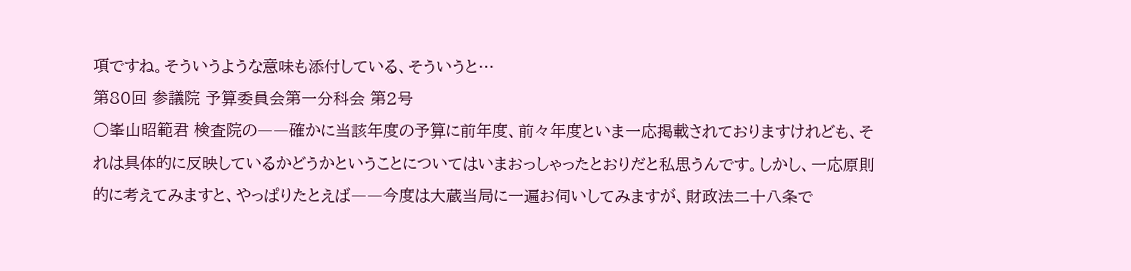項ですね。そういうような意味も添付している、そういうと…
第80回 参議院 予算委員会第一分科会 第2号
○峯山昭範君 検査院の――確かに当該年度の予算に前年度、前々年度といま一応掲載されておりますけれども、それは具体的に反映しているかどうかということについてはいまおっしゃったとおりだと私思うんです。しかし、一応原則的に考えてみますと、やっぱりたとえば――今度は大蔵当局に一遍お伺いしてみますが、財政法二十八条で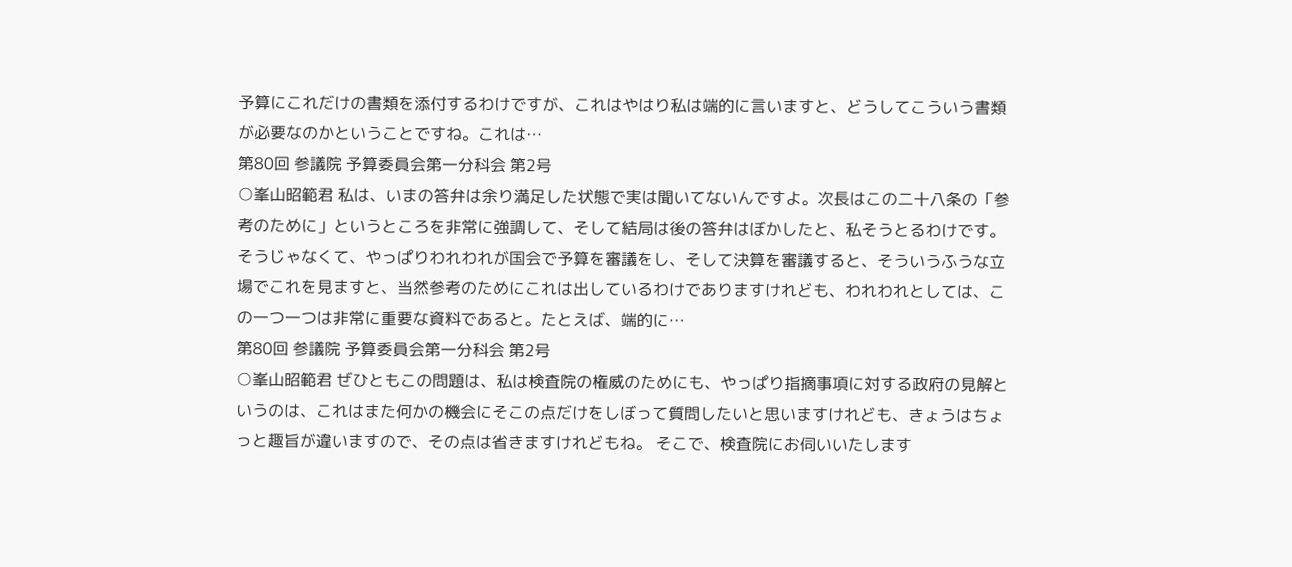予算にこれだけの書類を添付するわけですが、これはやはり私は端的に言いますと、どうしてこういう書類が必要なのかということですね。これは…
第80回 参議院 予算委員会第一分科会 第2号
○峯山昭範君 私は、いまの答弁は余り満足した状態で実は聞いてないんですよ。次長はこの二十八条の「参考のために」というところを非常に強調して、そして結局は後の答弁はぼかしたと、私そうとるわけです。そうじゃなくて、やっぱりわれわれが国会で予算を審議をし、そして決算を審議すると、そういうふうな立場でこれを見ますと、当然参考のためにこれは出しているわけでありますけれども、われわれとしては、この一つ一つは非常に重要な資料であると。たとえば、端的に…
第80回 参議院 予算委員会第一分科会 第2号
○峯山昭範君 ぜひともこの問題は、私は検査院の権威のためにも、やっぱり指摘事項に対する政府の見解というのは、これはまた何かの機会にそこの点だけをしぼって質問したいと思いますけれども、きょうはちょっと趣旨が違いますので、その点は省きますけれどもね。 そこで、検査院にお伺いいたします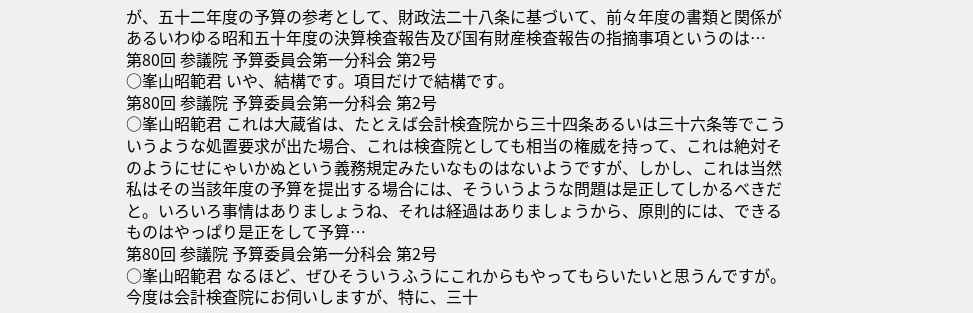が、五十二年度の予算の参考として、財政法二十八条に基づいて、前々年度の書類と関係があるいわゆる昭和五十年度の決算検査報告及び国有財産検査報告の指摘事項というのは…
第80回 参議院 予算委員会第一分科会 第2号
○峯山昭範君 いや、結構です。項目だけで結構です。
第80回 参議院 予算委員会第一分科会 第2号
○峯山昭範君 これは大蔵省は、たとえば会計検査院から三十四条あるいは三十六条等でこういうような処置要求が出た場合、これは検査院としても相当の権威を持って、これは絶対そのようにせにゃいかぬという義務規定みたいなものはないようですが、しかし、これは当然私はその当該年度の予算を提出する場合には、そういうような問題は是正してしかるべきだと。いろいろ事情はありましょうね、それは経過はありましょうから、原則的には、できるものはやっぱり是正をして予算…
第80回 参議院 予算委員会第一分科会 第2号
○峯山昭範君 なるほど、ぜひそういうふうにこれからもやってもらいたいと思うんですが。 今度は会計検査院にお伺いしますが、特に、三十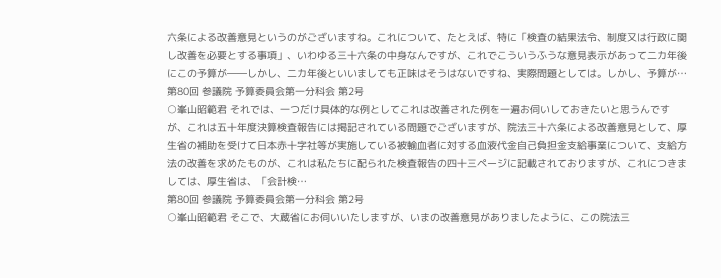六条による改善意見というのがございますね。これについて、たとえば、特に「検査の結果法令、制度又は行政に関し改善を必要とする事項」、いわゆる三十六条の中身なんですが、これでこういうふうな意見表示があって二カ年後にこの予算が――しかし、二カ年後といいましても正味はそうはないですね、実際問題としては。しかし、予算が…
第80回 参議院 予算委員会第一分科会 第2号
○峯山昭範君 それでは、一つだけ具体的な例としてこれは改善された例を一遍お伺いしておきたいと思うんですが、これは五十年度決算検査報告には掲記されている問題でございますが、院法三十六条による改善意見として、厚生省の補助を受けて日本赤十字社等が実施している被輸血者に対する血液代金自己負担金支給事業について、支給方法の改善を求めたものが、これは私たちに配られた検査報告の四十三ページに記載されておりますが、これにつきましては、厚生省は、「会計検…
第80回 参議院 予算委員会第一分科会 第2号
○峯山昭範君 そこで、大蔵省にお伺いいたしますが、いまの改善意見がありましたように、この院法三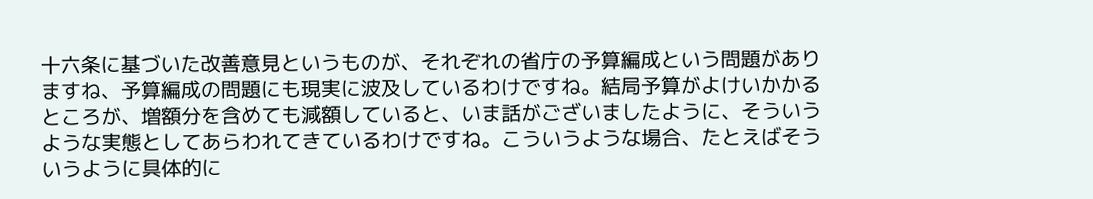十六条に基づいた改善意見というものが、それぞれの省庁の予算編成という問題がありますね、予算編成の問題にも現実に波及しているわけですね。結局予算がよけいかかるところが、増額分を含めても減額していると、いま話がございましたように、そういうような実態としてあらわれてきているわけですね。こういうような場合、たとえばそういうように具体的に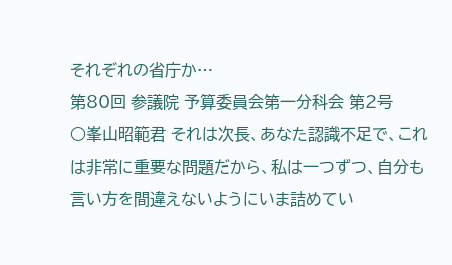それぞれの省庁か…
第80回 参議院 予算委員会第一分科会 第2号
○峯山昭範君 それは次長、あなた認識不足で、これは非常に重要な問題だから、私は一つずつ、自分も言い方を間違えないようにいま詰めてい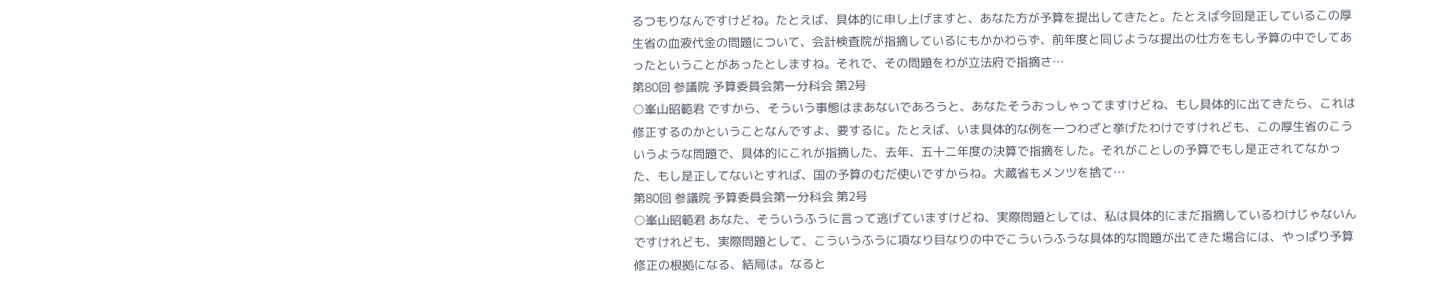るつもりなんですけどね。たとえば、具体的に申し上げますと、あなた方が予算を提出してきたと。たとえば今回是正しているこの厚生省の血液代金の問題について、会計検査院が指摘しているにもかかわらず、前年度と同じような提出の仕方をもし予算の中でしてあったということがあったとしますね。それで、その問題をわが立法府で指摘さ…
第80回 参議院 予算委員会第一分科会 第2号
○峯山昭範君 ですから、そういう事態はまあないであろうと、あなたそうおっしゃってますけどね、もし具体的に出てきたら、これは修正するのかということなんですよ、要するに。たとえば、いま具体的な例を一つわざと挙げたわけですけれども、この厚生省のこういうような問題で、具体的にこれが指摘した、去年、五十二年度の決算で指摘をした。それがことしの予算でもし是正されてなかった、もし是正してないとすれば、国の予算のむだ使いですからね。大蔵省もメンツを捨て…
第80回 参議院 予算委員会第一分科会 第2号
○峯山昭範君 あなた、そういうふうに言って逃げていますけどね、実際問題としては、私は具体的にまだ指摘しているわけじゃないんですけれども、実際問題として、こういうふうに項なり目なりの中でこういうふうな具体的な問題が出てきた場合には、やっぱり予算修正の根拠になる、結局は。なると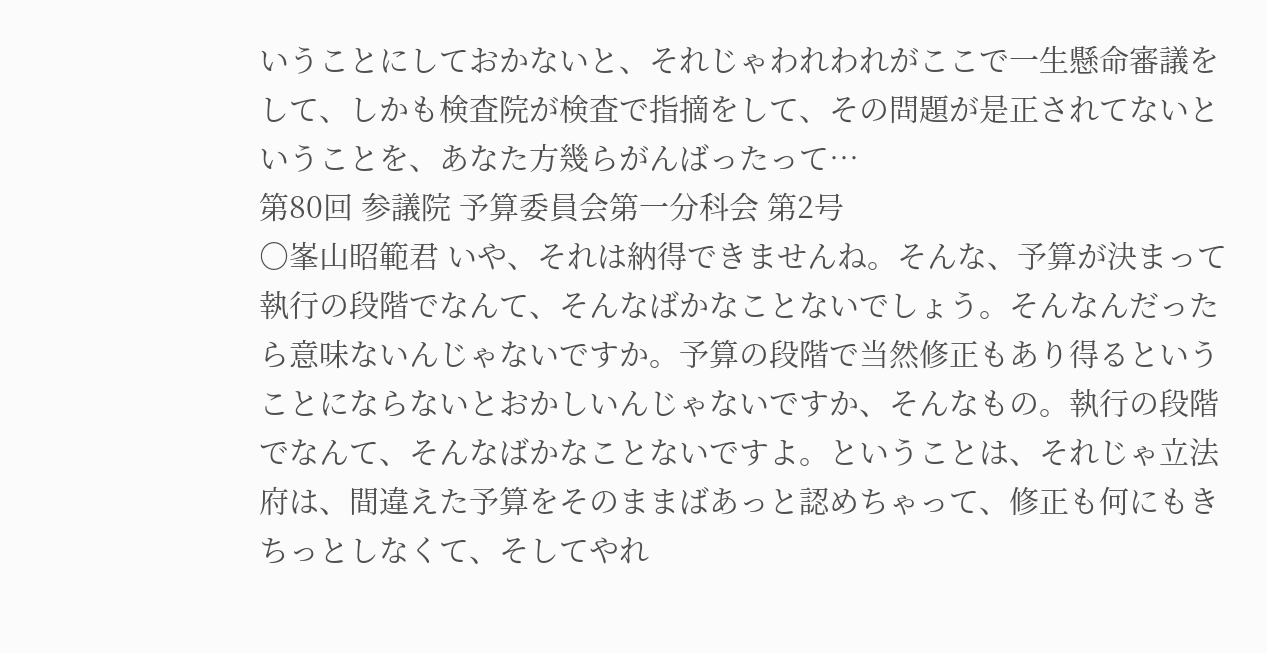いうことにしておかないと、それじゃわれわれがここで一生懸命審議をして、しかも検査院が検査で指摘をして、その問題が是正されてないということを、あなた方幾らがんばったって…
第80回 参議院 予算委員会第一分科会 第2号
○峯山昭範君 いや、それは納得できませんね。そんな、予算が決まって執行の段階でなんて、そんなばかなことないでしょう。そんなんだったら意味ないんじゃないですか。予算の段階で当然修正もあり得るということにならないとおかしいんじゃないですか、そんなもの。執行の段階でなんて、そんなばかなことないですよ。ということは、それじゃ立法府は、間違えた予算をそのままばあっと認めちゃって、修正も何にもきちっとしなくて、そしてやれ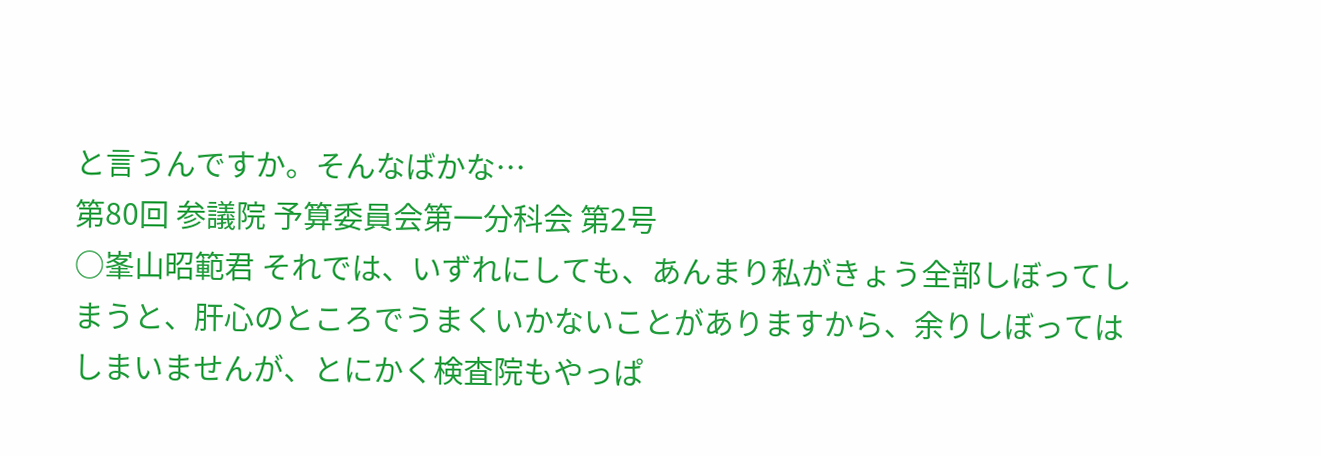と言うんですか。そんなばかな…
第80回 参議院 予算委員会第一分科会 第2号
○峯山昭範君 それでは、いずれにしても、あんまり私がきょう全部しぼってしまうと、肝心のところでうまくいかないことがありますから、余りしぼってはしまいませんが、とにかく検査院もやっぱ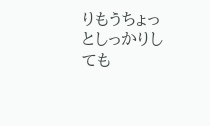りもうちょっとしっかりしても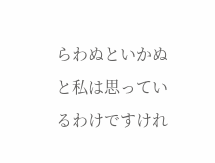らわぬといかぬと私は思っているわけですけれ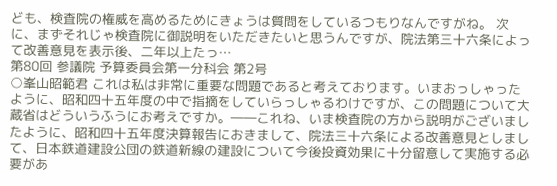ども、検査院の権威を高めるためにきょうは質問をしているつもりなんですがね。 次に、まずそれじゃ検査院に御説明をいただきたいと思うんですが、院法第三十六条によって改善意見を表示後、二年以上たっ…
第80回 参議院 予算委員会第一分科会 第2号
○峯山昭範君 これは私は非常に重要な問題であると考えております。いまおっしゃったように、昭和四十五年度の中で指摘をしていらっしゃるわけですが、この問題について大蔵省はどういうふうにお考えですか。――これね、いま検査院の方から説明がございましたように、昭和四十五年度決算報告におきまして、院法三十六条による改善意見としまして、日本鉄道建設公団の鉄道新線の建設について今後投資効果に十分留意して実施する必要があ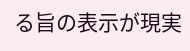る旨の表示が現実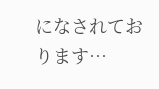になされております…